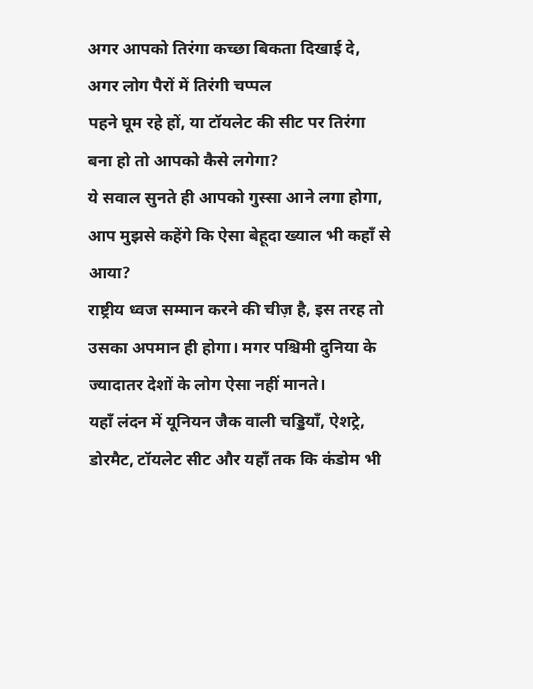अगर आपको तिरंगा कच्छा बिकता दिखाई दे, अगर लोग पैरों में तिरंगी चप्पल
पहने घूम रहे हों, या टॉयलेट की सीट पर तिरंगा बना हो तो आपको कैसे लगेगा?
ये सवाल सुनते ही आपको गुस्सा आने लगा होगा, आप मुझसे कहेंगे कि ऐसा बेहूदा ख्याल भी कहाँ से आया?
राष्ट्रीय ध्वज सम्मान करने की चीज़ है, इस तरह तो उसका अपमान ही होगा। मगर पश्चिमी दुनिया के ज्यादातर देशों के लोग ऐसा नहीं मानते।
यहाँ लंदन में यूनियन जैक वाली चड्डियाँ, ऐशट्रे, डोरमैट, टॉयलेट सीट और यहाँ तक कि कंडोम भी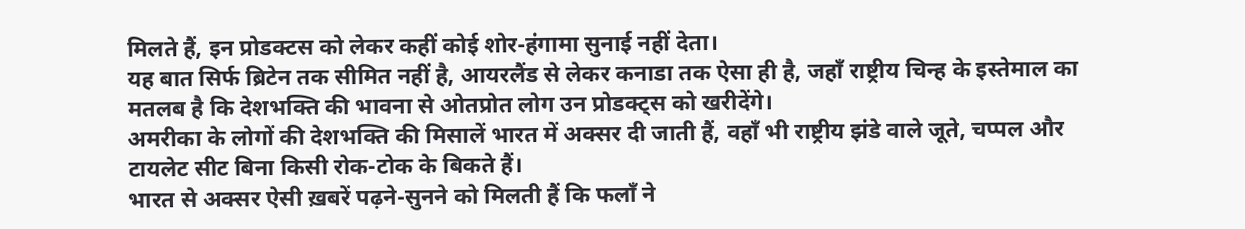मिलते हैं, इन प्रोडक्टस को लेकर कहीं कोई शोर-हंगामा सुनाई नहीं देता।
यह बात सिर्फ ब्रिटेन तक सीमित नहीं है, आयरलैंड से लेकर कनाडा तक ऐसा ही है, जहाँ राष्ट्रीय चिन्ह के इस्तेमाल का मतलब है कि देशभक्ति की भावना से ओतप्रोत लोग उन प्रोडक्ट्स को खरीदेंगे।
अमरीका के लोगों की देशभक्ति की मिसालें भारत में अक्सर दी जाती हैं, वहाँ भी राष्ट्रीय झंडे वाले जूते, चप्पल और टायलेट सीट बिना किसी रोक-टोक के बिकते हैं।
भारत से अक्सर ऐसी ख़बरें पढ़ने-सुनने को मिलती हैं कि फलाँ ने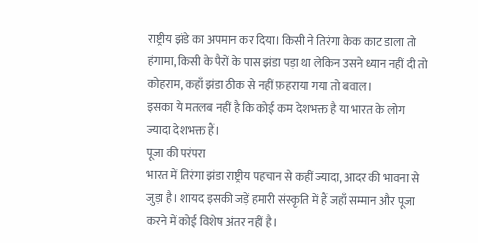राष्ट्रीय झंडे का अपमान कर दिया। किसी ने तिरंगा केक काट डाला तो हंगामा, किसी के पैरों के पास झंडा पड़ा था लेकिन उसने ध्यान नहीं दी तो कोहराम, कहाँ झंडा ठीक से नहीं फ़हराया गया तो बवाल।
इसका ये मतलब नहीं है कि कोई कम देशभक्त है या भारत के लोग ज्यादा देशभक्त हैं।
पूजा की परंपरा
भारत में तिरंगा झंडा राष्ट्रीय पहचान से कहीं ज्यादा, आदर की भावना से जुड़ा है। शायद इसकी जड़ें हमारी संस्कृति में हैं जहाँ सम्मान और पूजा करने में कोई विशेष अंतर नहीं है।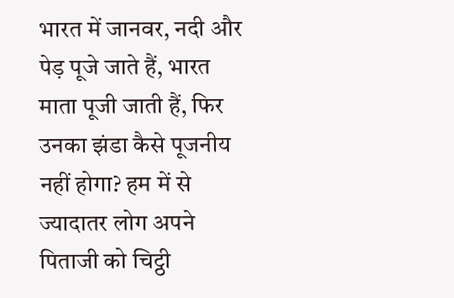भारत में जानवर, नदी और पेड़ पूजे जाते हैं, भारत माता पूजी जाती हैं, फिर उनका झंडा कैसे पूजनीय नहीं होगा? हम में से ज्यादातर लोग अपने पिताजी को चिट्ठी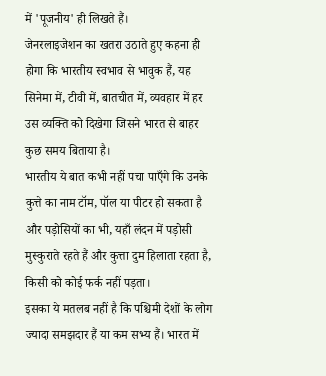में 'पूजनीय' ही लिखते हैं।
जेनरलाइजेशन का खतरा उठाते हुए कहना ही होगा कि भारतीय स्वभाव से भावुक हैं, यह सिनेमा में, टीवी में, बातचीत में, व्यवहार में हर उस व्यक्ति को दिखेगा जिसने भारत से बाहर कुछ समय बिताया है।
भारतीय ये बात कभी नहीं पचा पाएँगे कि उनके कुत्ते का नाम टॉम, पॉल या पीटर हो सकता है और पड़ोसियों का भी, यहाँ लंदन में पड़ोसी मुस्कुराते रहते हैं और कुत्ता दुम हिलाता रहता है, किसी को कोई फर्क नहीं पड़ता।
इसका ये मतलब नहीं है कि पश्चिमी देशों के लोग ज्यादा समझदार हैं या कम सभ्य हैं। भारत में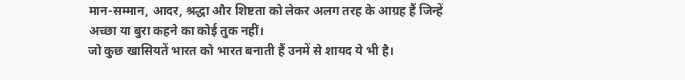मान-सम्मान, आदर, श्रद्धा और शिष्टता को लेकर अलग तरह के आग्रह हैं जिन्हें अच्छा या बुरा कहने का कोई तुक नहीं।
जो कुछ खासियतें भारत को भारत बनाती हैं उनमें से शायद ये भी है।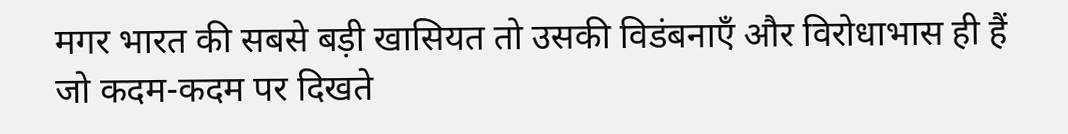मगर भारत की सबसे बड़ी खासियत तो उसकी विडंबनाएँ और विरोधाभास ही हैं जो कदम-कदम पर दिखते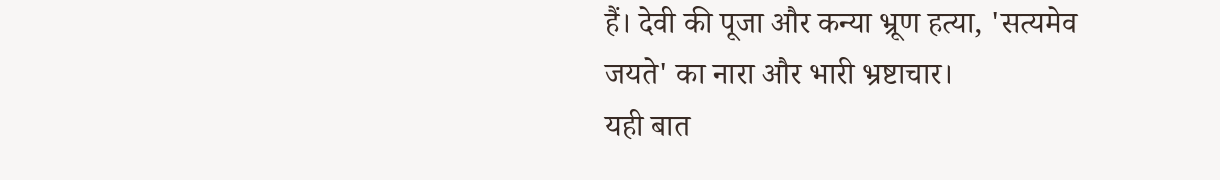हैं। देवी की पूजा और कन्या भ्रूण हत्या, 'सत्यमेव जयते' का नारा और भारी भ्रष्टाचार।
यही बात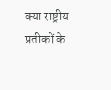क्या राष्ट्रीय प्रतीकों के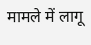मामले में लागू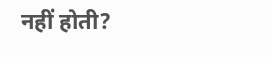नहीं होती?